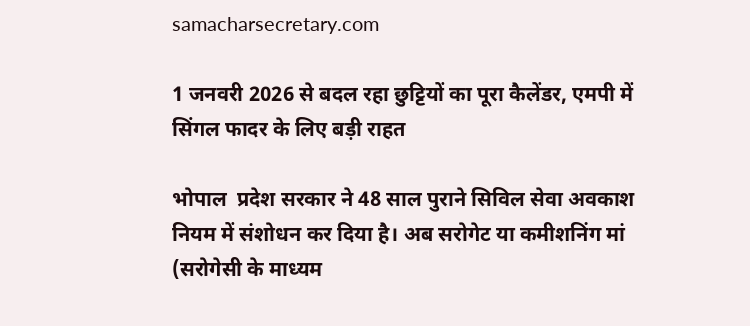samacharsecretary.com

1 जनवरी 2026 से बदल रहा छुट्टियों का पूरा कैलेंडर, एमपी में सिंगल फादर के लिए बड़ी राहत

भोपाल  प्रदेश सरकार ने 48 साल पुराने सिविल सेवा अवकाश नियम में संशोधन कर दिया है। अब सरोगेट या कमीशनिंग मां (सरोगेसी के माध्यम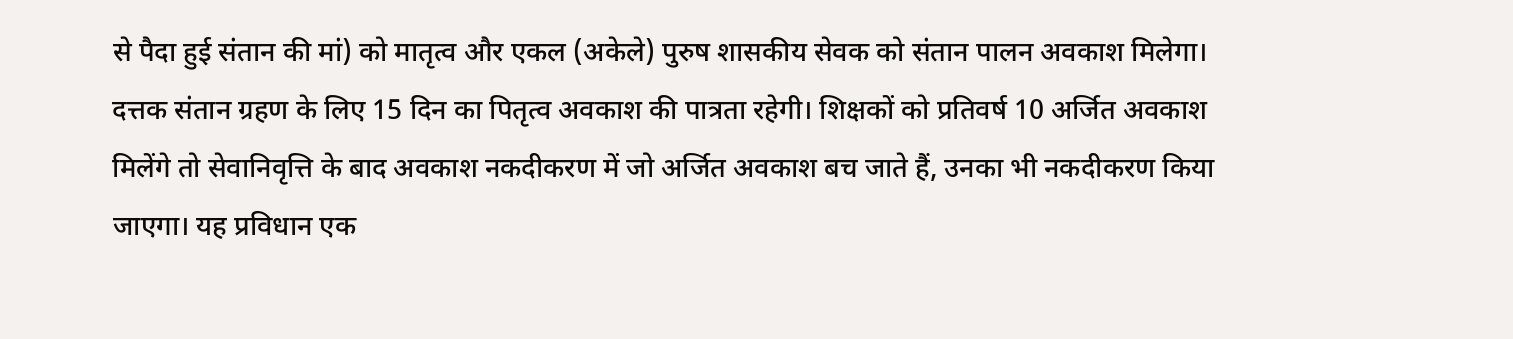से पैदा हुई संतान की मां) को मातृत्व और एकल (अकेले) पुरुष शासकीय सेवक को संतान पालन अवकाश मिलेगा। दत्तक संतान ग्रहण के लिए 15 दिन का पितृत्व अवकाश की पात्रता रहेगी। शिक्षकों को प्रतिवर्ष 10 अर्जित अवकाश मिलेंगे तो सेवानिवृत्ति के बाद अवकाश नकदीकरण में जो अर्जित अवकाश बच जाते हैं, उनका भी नकदीकरण किया जाएगा। यह प्रविधान एक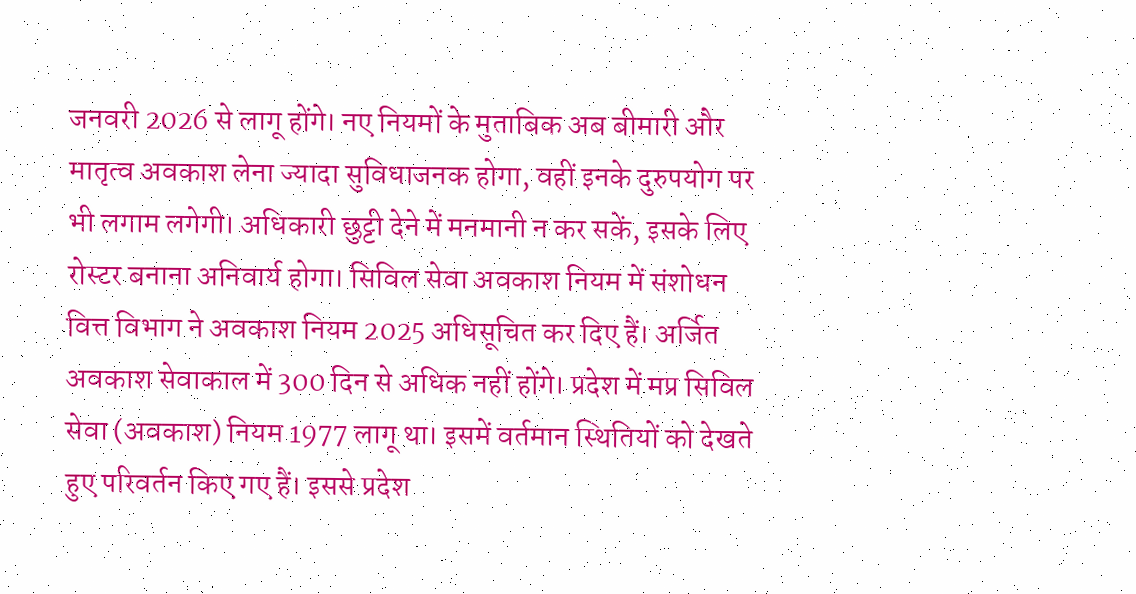जनवरी 2026 से लागू होंगे। नए नियमों के मुताबिक अब बीमारी और मातृत्व अवकाश लेना ज्यादा सुविधाजनक होगा, वहीं इनके दुरुपयोग पर भी लगाम लगेगी। अधिकारी छुट्टी देने में मनमानी न कर सकें, इसके लिए रोस्टर बनाना अनिवार्य होगा। सिविल सेवा अवकाश नियम में संशोधन वित्त विभाग ने अवकाश नियम 2025 अधिसूचित कर दिए हैं। अर्जित अवकाश सेवाकाल में 300 दिन से अधिक नहीं होंगे। प्रदेश में मप्र सिविल सेवा (अवकाश) नियम 1977 लागू था। इसमें वर्तमान स्थितियों को देखते हुए परिवर्तन किए गए हैं। इससे प्रदेश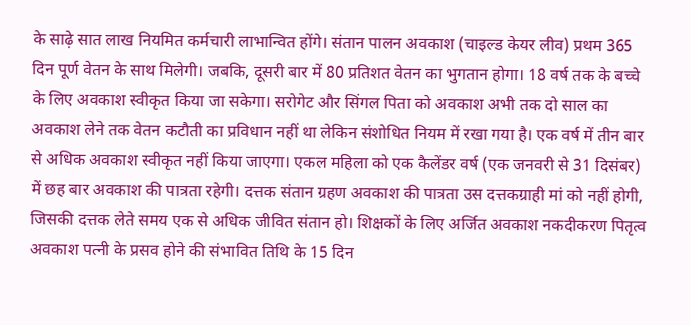के साढ़े सात लाख नियमित कर्मचारी लाभान्वित होंगे। संतान पालन अवकाश (चाइल्ड केयर लीव) प्रथम 365 दिन पूर्ण वेतन के साथ मिलेगी। जबकि, दूसरी बार में 80 प्रतिशत वेतन का भुगतान होगा। 18 वर्ष तक के बच्चे के लिए अवकाश स्वीकृत किया जा सकेगा। सरोगेट और सिंगल पिता को अवकाश अभी तक दो साल का अवकाश लेने तक वेतन कटौती का प्रविधान नहीं था लेकिन संशोधित नियम में रखा गया है। एक वर्ष में तीन बार से अधिक अवकाश स्वीकृत नहीं किया जाएगा। एकल महिला को एक कैलेंडर वर्ष (एक जनवरी से 31 दिसंबर) में छह बार अवकाश की पात्रता रहेगी। दत्तक संतान ग्रहण अवकाश की पात्रता उस दत्तकग्राही मां को नहीं होगी, जिसकी दत्तक लेते समय एक से अधिक जीवित संतान हो। शिक्षकों के लिए अर्जित अवकाश नकदीकरण पितृत्व अवकाश पत्नी के प्रसव होने की संभावित तिथि के 15 दिन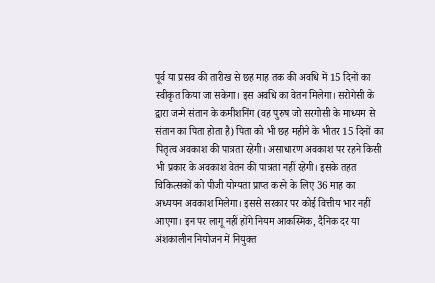पूर्व या प्रसव की तारीख से छह माह तक की अवधि में 15 दिनों का स्वीकृत किया जा सकेगा। इस अवधि का वेतन मिलेगा। सरोगेसी के द्वारा जन्मे संतान के कमीशनिंग (वह पुरुष जो सरगोसी के माध्यम से संतान का पिता होता है) पिता को भी छह महीने के भीतर 15 दिनों का पितृत्व अवकाश की पात्रता रहेगी। असाधारण अवकाश पर रहने किसी भी प्रकार के अवकाश वेतन की पात्रता नहीं रहेगी। इसके तहत चिकित्सकों को पीजी योग्यता प्राप्त करने के लिए 36 माह का अध्ययन अवकाश मिलेगा। इससे सरकार पर कोई वित्तीय भार नहीं आएगा। इन पर लागू नहीं होंगे नियम आकस्मिक, दैनिक दर या अंशकालीन नियोजन में नियुक्त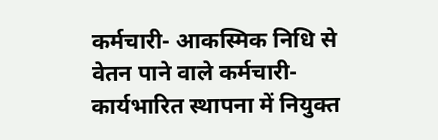कर्मचारी- आकस्मिक निधि से वेतन पाने वाले कर्मचारी- कार्यभारित स्थापना में नियुक्त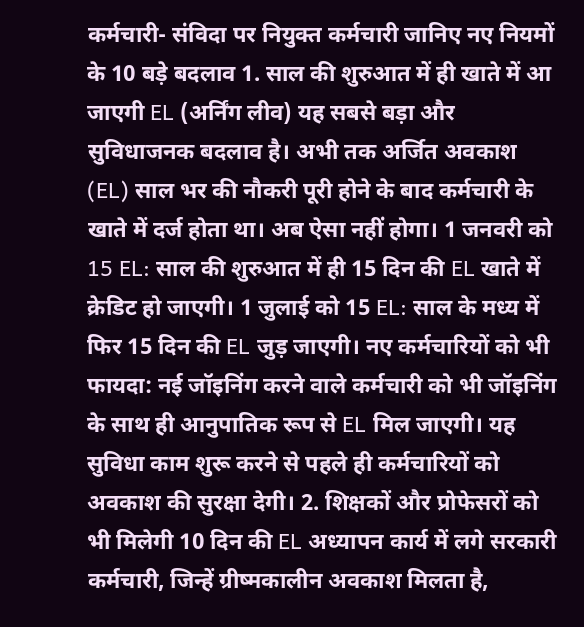कर्मचारी- संविदा पर नियुक्त कर्मचारी जानिए नए नियमों के 10 बड़े बदलाव 1. साल की शुरुआत में ही खाते में आ जाएगी EL (अर्निंग लीव) यह सबसे बड़ा और सुविधाजनक बदलाव है। अभी तक अर्जित अवकाश (EL) साल भर की नौकरी पूरी होने के बाद कर्मचारी के खाते में दर्ज होता था। अब ऐसा नहीं होगा। 1 जनवरी को 15 EL: साल की शुरुआत में ही 15 दिन की EL खाते में क्रेडिट हो जाएगी। 1 जुलाई को 15 EL: साल के मध्य में फिर 15 दिन की EL जुड़ जाएगी। नए कर्मचारियों को भी फायदा: नई जॉइनिंग करने वाले कर्मचारी को भी जॉइनिंग के साथ ही आनुपातिक रूप से EL मिल जाएगी। यह सुविधा काम शुरू करने से पहले ही कर्मचारियों को अवकाश की सुरक्षा देगी। 2. शिक्षकों और प्रोफेसरों को भी मिलेगी 10 दिन की EL अध्यापन कार्य में लगे सरकारी कर्मचारी, जिन्हें ग्रीष्मकालीन अवकाश मिलता है,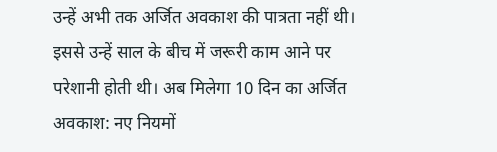उन्हें अभी तक अर्जित अवकाश की पात्रता नहीं थी। इससे उन्हें साल के बीच में जरूरी काम आने पर परेशानी होती थी। अब मिलेगा 10 दिन का अर्जित अवकाश: नए नियमों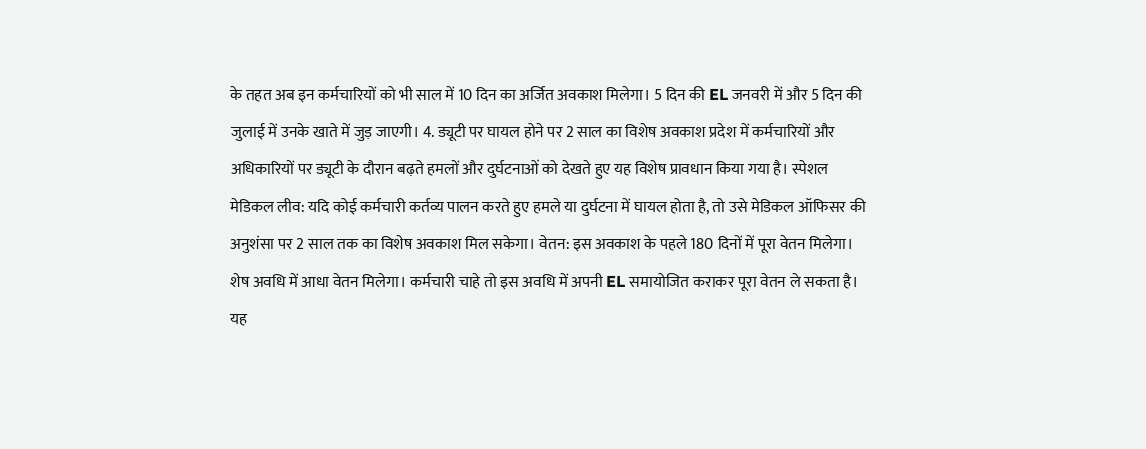के तहत अब इन कर्मचारियों को भी साल में 10 दिन का अर्जित अवकाश मिलेगा। 5 दिन की EL जनवरी में और 5 दिन की जुलाई में उनके खाते में जुड़ जाएगी। 4. ड्यूटी पर घायल होने पर 2 साल का विशेष अवकाश प्रदेश में कर्मचारियों और अधिकारियों पर ड्यूटी के दौरान बढ़ते हमलों और दुर्घटनाओं को देखते हुए यह विशेष प्रावधान किया गया है। स्पेशल मेडिकल लीव: यदि कोई कर्मचारी कर्तव्य पालन करते हुए हमले या दुर्घटना में घायल होता है, तो उसे मेडिकल ऑफिसर की अनुशंसा पर 2 साल तक का विशेष अवकाश मिल सकेगा। वेतन: इस अवकाश के पहले 180 दिनों में पूरा वेतन मिलेगा। शेष अवधि में आधा वेतन मिलेगा। कर्मचारी चाहे तो इस अवधि में अपनी EL समायोजित कराकर पूरा वेतन ले सकता है। यह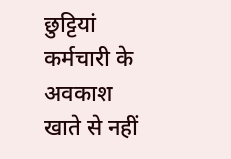छुट्टियां कर्मचारी के अवकाश खाते से नहीं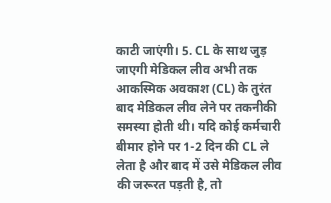काटी जाएंगी। 5. CL के साथ जुड़ जाएगी मेडिकल लीव अभी तक आकस्मिक अवकाश (CL) के तुरंत बाद मेडिकल लीव लेने पर तकनीकी समस्या होती थी। यदि कोई कर्मचारी बीमार होने पर 1-2 दिन की CL ले लेता है और बाद में उसे मेडिकल लीव की जरूरत पड़ती है, तो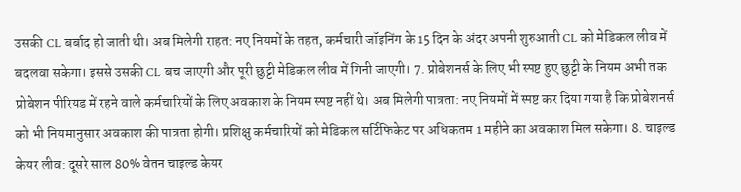उसकी CL बर्बाद हो जाती थी। अब मिलेगी राहत: नए नियमों के तहत, कर्मचारी जॉइनिंग के 15 दिन के अंदर अपनी शुरुआती CL को मेडिकल लीव में बदलवा सकेगा। इससे उसकी CL बच जाएगी और पूरी छुट्टी मेडिकल लीव में गिनी जाएगी। 7. प्रोबेशनर्स के लिए भी स्पष्ट हुए छुट्टी के नियम अभी तक प्रोबेशन पीरियड में रहने वाले कर्मचारियों के लिए अवकाश के नियम स्पष्ट नहीं थे। अब मिलेगी पात्रता: नए नियमों में स्पष्ट कर दिया गया है कि प्रोबेशनर्स को भी नियमानुसार अवकाश की पात्रता होगी। प्रशिक्षु कर्मचारियों को मेडिकल सर्टिफिकेट पर अधिकतम 1 महीने का अवकाश मिल सकेगा। 8. चाइल्ड केयर लीव: दूसरे साल 80% वेतन चाइल्ड केयर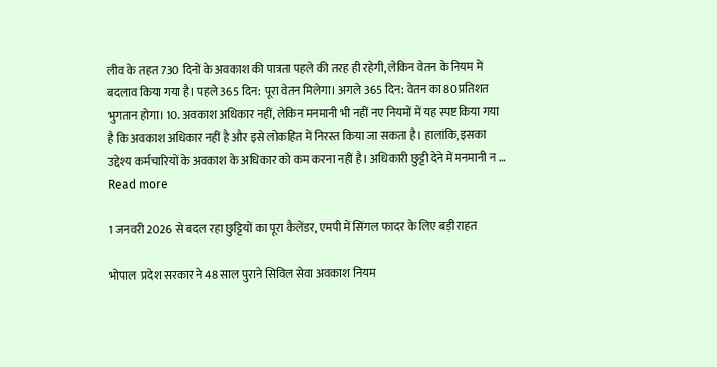लीव के तहत 730 दिनों के अवकाश की पात्रता पहले की तरह ही रहेगी, लेकिन वेतन के नियम में बदलाव किया गया है। पहले 365 दिन: पूरा वेतन मिलेगा। अगले 365 दिन: वेतन का 80 प्रतिशत भुगतान होगा। 10. अवकाश अधिकार नहीं, लेकिन मनमानी भी नहीं नए नियमों में यह स्पष्ट किया गया है कि अवकाश अधिकार नहीं है और इसे लोकहित में निरस्त किया जा सकता है। हालांकि, इसका उद्देश्य कर्मचारियों के अवकाश के अधिकार को कम करना नहीं है। अधिकारी छुट्टी देने में मनमानी न … Read more

1 जनवरी 2026 से बदल रहा छुट्टियों का पूरा कैलेंडर, एमपी में सिंगल फादर के लिए बड़ी राहत

भोपाल  प्रदेश सरकार ने 48 साल पुराने सिविल सेवा अवकाश नियम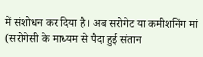में संशोधन कर दिया है। अब सरोगेट या कमीशनिंग मां (सरोगेसी के माध्यम से पैदा हुई संतान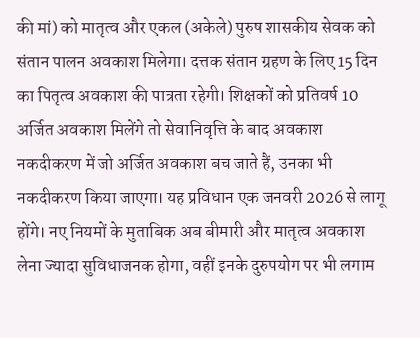की मां) को मातृत्व और एकल (अकेले) पुरुष शासकीय सेवक को संतान पालन अवकाश मिलेगा। दत्तक संतान ग्रहण के लिए 15 दिन का पितृत्व अवकाश की पात्रता रहेगी। शिक्षकों को प्रतिवर्ष 10 अर्जित अवकाश मिलेंगे तो सेवानिवृत्ति के बाद अवकाश नकदीकरण में जो अर्जित अवकाश बच जाते हैं, उनका भी नकदीकरण किया जाएगा। यह प्रविधान एक जनवरी 2026 से लागू होंगे। नए नियमों के मुताबिक अब बीमारी और मातृत्व अवकाश लेना ज्यादा सुविधाजनक होगा, वहीं इनके दुरुपयोग पर भी लगाम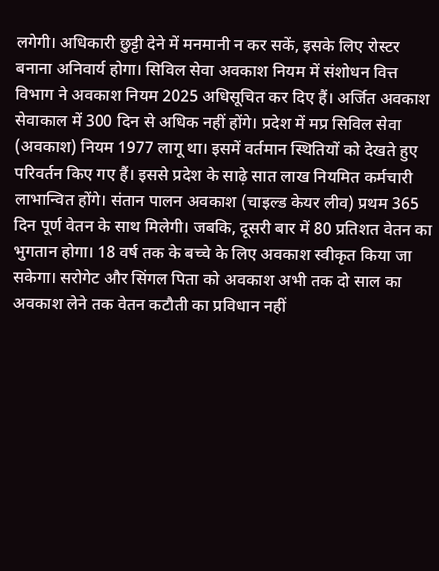लगेगी। अधिकारी छुट्टी देने में मनमानी न कर सकें, इसके लिए रोस्टर बनाना अनिवार्य होगा। सिविल सेवा अवकाश नियम में संशोधन वित्त विभाग ने अवकाश नियम 2025 अधिसूचित कर दिए हैं। अर्जित अवकाश सेवाकाल में 300 दिन से अधिक नहीं होंगे। प्रदेश में मप्र सिविल सेवा (अवकाश) नियम 1977 लागू था। इसमें वर्तमान स्थितियों को देखते हुए परिवर्तन किए गए हैं। इससे प्रदेश के साढ़े सात लाख नियमित कर्मचारी लाभान्वित होंगे। संतान पालन अवकाश (चाइल्ड केयर लीव) प्रथम 365 दिन पूर्ण वेतन के साथ मिलेगी। जबकि, दूसरी बार में 80 प्रतिशत वेतन का भुगतान होगा। 18 वर्ष तक के बच्चे के लिए अवकाश स्वीकृत किया जा सकेगा। सरोगेट और सिंगल पिता को अवकाश अभी तक दो साल का अवकाश लेने तक वेतन कटौती का प्रविधान नहीं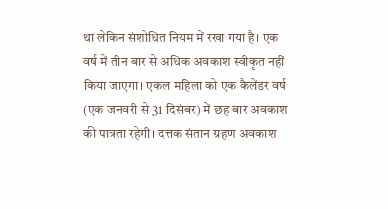था लेकिन संशोधित नियम में रखा गया है। एक वर्ष में तीन बार से अधिक अवकाश स्वीकृत नहीं किया जाएगा। एकल महिला को एक कैलेंडर वर्ष (एक जनवरी से 31 दिसंबर) में छह बार अवकाश की पात्रता रहेगी। दत्तक संतान ग्रहण अवकाश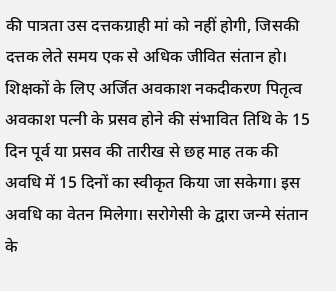की पात्रता उस दत्तकग्राही मां को नहीं होगी, जिसकी दत्तक लेते समय एक से अधिक जीवित संतान हो। शिक्षकों के लिए अर्जित अवकाश नकदीकरण पितृत्व अवकाश पत्नी के प्रसव होने की संभावित तिथि के 15 दिन पूर्व या प्रसव की तारीख से छह माह तक की अवधि में 15 दिनों का स्वीकृत किया जा सकेगा। इस अवधि का वेतन मिलेगा। सरोगेसी के द्वारा जन्मे संतान के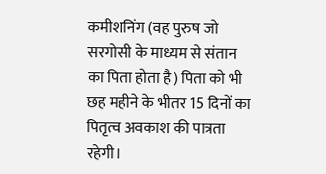कमीशनिंग (वह पुरुष जो सरगोसी के माध्यम से संतान का पिता होता है) पिता को भी छह महीने के भीतर 15 दिनों का पितृत्व अवकाश की पात्रता रहेगी।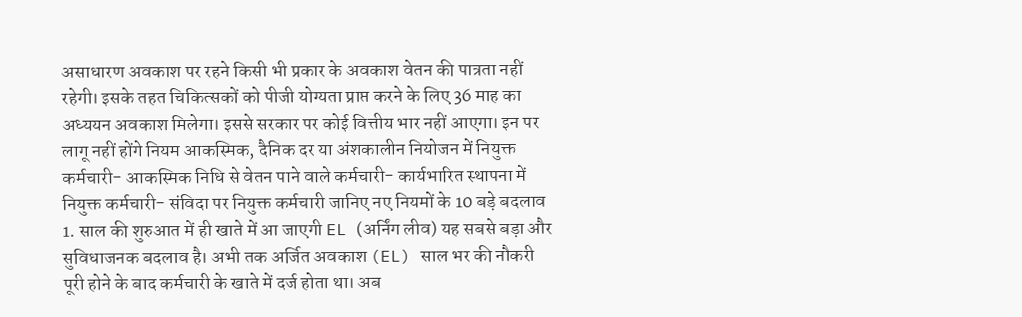असाधारण अवकाश पर रहने किसी भी प्रकार के अवकाश वेतन की पात्रता नहीं रहेगी। इसके तहत चिकित्सकों को पीजी योग्यता प्राप्त करने के लिए 36 माह का अध्ययन अवकाश मिलेगा। इससे सरकार पर कोई वित्तीय भार नहीं आएगा। इन पर लागू नहीं होंगे नियम आकस्मिक, दैनिक दर या अंशकालीन नियोजन में नियुक्त कर्मचारी- आकस्मिक निधि से वेतन पाने वाले कर्मचारी- कार्यभारित स्थापना में नियुक्त कर्मचारी- संविदा पर नियुक्त कर्मचारी जानिए नए नियमों के 10 बड़े बदलाव 1. साल की शुरुआत में ही खाते में आ जाएगी EL (अर्निंग लीव) यह सबसे बड़ा और सुविधाजनक बदलाव है। अभी तक अर्जित अवकाश (EL) साल भर की नौकरी पूरी होने के बाद कर्मचारी के खाते में दर्ज होता था। अब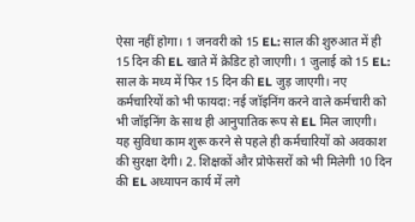ऐसा नहीं होगा। 1 जनवरी को 15 EL: साल की शुरुआत में ही 15 दिन की EL खाते में क्रेडिट हो जाएगी। 1 जुलाई को 15 EL: साल के मध्य में फिर 15 दिन की EL जुड़ जाएगी। नए कर्मचारियों को भी फायदा: नई जॉइनिंग करने वाले कर्मचारी को भी जॉइनिंग के साथ ही आनुपातिक रूप से EL मिल जाएगी। यह सुविधा काम शुरू करने से पहले ही कर्मचारियों को अवकाश की सुरक्षा देगी। 2. शिक्षकों और प्रोफेसरों को भी मिलेगी 10 दिन की EL अध्यापन कार्य में लगे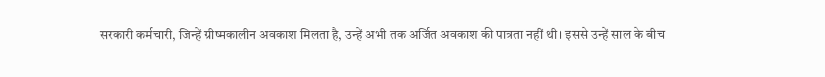सरकारी कर्मचारी, जिन्हें ग्रीष्मकालीन अवकाश मिलता है, उन्हें अभी तक अर्जित अवकाश की पात्रता नहीं थी। इससे उन्हें साल के बीच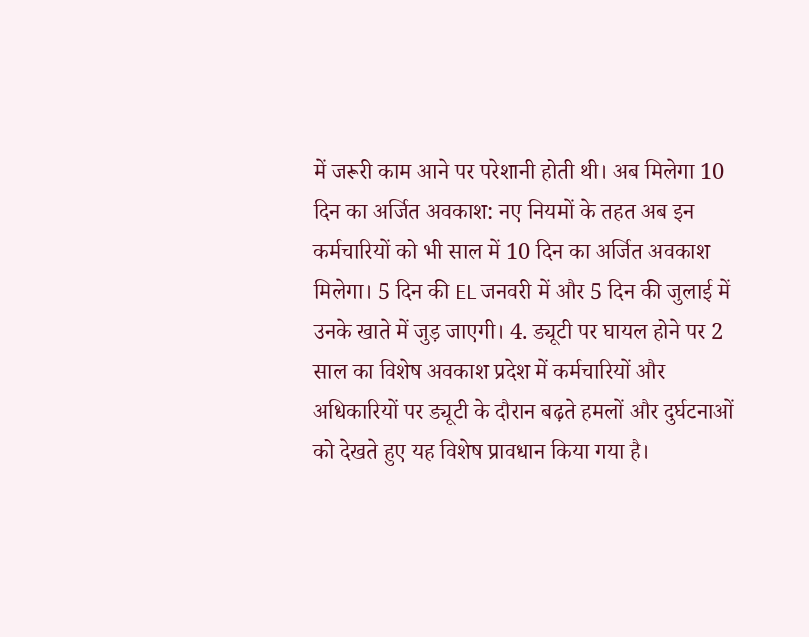में जरूरी काम आने पर परेशानी होती थी। अब मिलेगा 10 दिन का अर्जित अवकाश: नए नियमों के तहत अब इन कर्मचारियों को भी साल में 10 दिन का अर्जित अवकाश मिलेगा। 5 दिन की EL जनवरी में और 5 दिन की जुलाई में उनके खाते में जुड़ जाएगी। 4. ड्यूटी पर घायल होने पर 2 साल का विशेष अवकाश प्रदेश में कर्मचारियों और अधिकारियों पर ड्यूटी के दौरान बढ़ते हमलों और दुर्घटनाओं को देखते हुए यह विशेष प्रावधान किया गया है।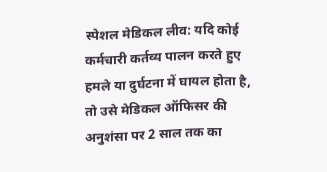स्पेशल मेडिकल लीव: यदि कोई कर्मचारी कर्तव्य पालन करते हुए हमले या दुर्घटना में घायल होता है, तो उसे मेडिकल ऑफिसर की अनुशंसा पर 2 साल तक का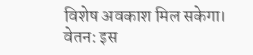विशेष अवकाश मिल सकेगा। वेतन: इस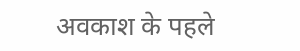अवकाश के पहले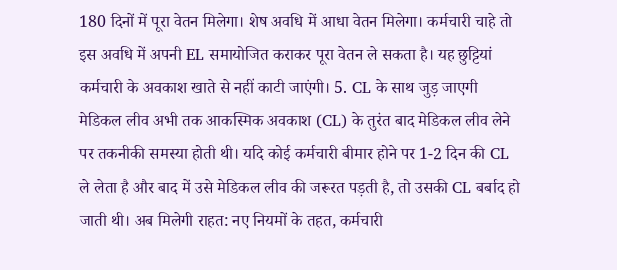180 दिनों में पूरा वेतन मिलेगा। शेष अवधि में आधा वेतन मिलेगा। कर्मचारी चाहे तो इस अवधि में अपनी EL समायोजित कराकर पूरा वेतन ले सकता है। यह छुट्टियां कर्मचारी के अवकाश खाते से नहीं काटी जाएंगी। 5. CL के साथ जुड़ जाएगी मेडिकल लीव अभी तक आकस्मिक अवकाश (CL) के तुरंत बाद मेडिकल लीव लेने पर तकनीकी समस्या होती थी। यदि कोई कर्मचारी बीमार होने पर 1-2 दिन की CL ले लेता है और बाद में उसे मेडिकल लीव की जरूरत पड़ती है, तो उसकी CL बर्बाद हो जाती थी। अब मिलेगी राहत: नए नियमों के तहत, कर्मचारी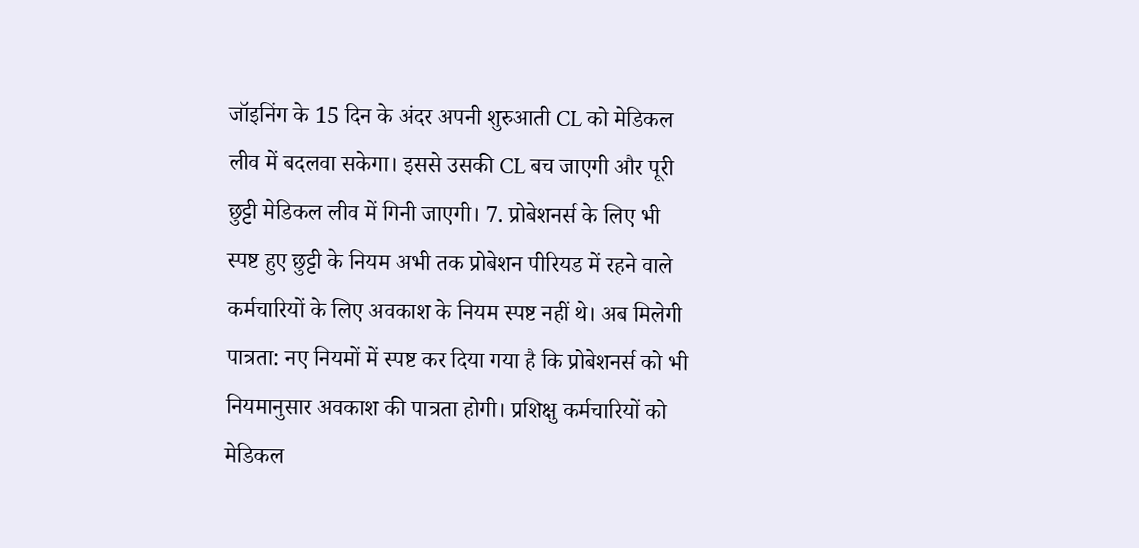जॉइनिंग के 15 दिन के अंदर अपनी शुरुआती CL को मेडिकल लीव में बदलवा सकेगा। इससे उसकी CL बच जाएगी और पूरी छुट्टी मेडिकल लीव में गिनी जाएगी। 7. प्रोबेशनर्स के लिए भी स्पष्ट हुए छुट्टी के नियम अभी तक प्रोबेशन पीरियड में रहने वाले कर्मचारियों के लिए अवकाश के नियम स्पष्ट नहीं थे। अब मिलेगी पात्रता: नए नियमों में स्पष्ट कर दिया गया है कि प्रोबेशनर्स को भी नियमानुसार अवकाश की पात्रता होगी। प्रशिक्षु कर्मचारियों को मेडिकल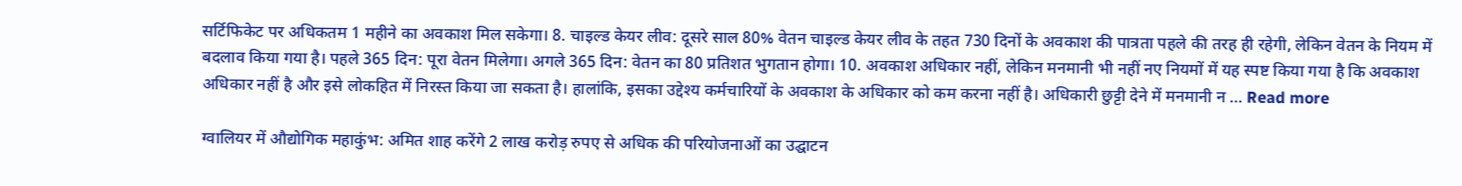सर्टिफिकेट पर अधिकतम 1 महीने का अवकाश मिल सकेगा। 8. चाइल्ड केयर लीव: दूसरे साल 80% वेतन चाइल्ड केयर लीव के तहत 730 दिनों के अवकाश की पात्रता पहले की तरह ही रहेगी, लेकिन वेतन के नियम में बदलाव किया गया है। पहले 365 दिन: पूरा वेतन मिलेगा। अगले 365 दिन: वेतन का 80 प्रतिशत भुगतान होगा। 10. अवकाश अधिकार नहीं, लेकिन मनमानी भी नहीं नए नियमों में यह स्पष्ट किया गया है कि अवकाश अधिकार नहीं है और इसे लोकहित में निरस्त किया जा सकता है। हालांकि, इसका उद्देश्य कर्मचारियों के अवकाश के अधिकार को कम करना नहीं है। अधिकारी छुट्टी देने में मनमानी न … Read more

ग्वालियर में औद्योगिक महाकुंभ: अमित शाह करेंगे 2 लाख करोड़ रुपए से अधिक की परियोजनाओं का उद्घाटन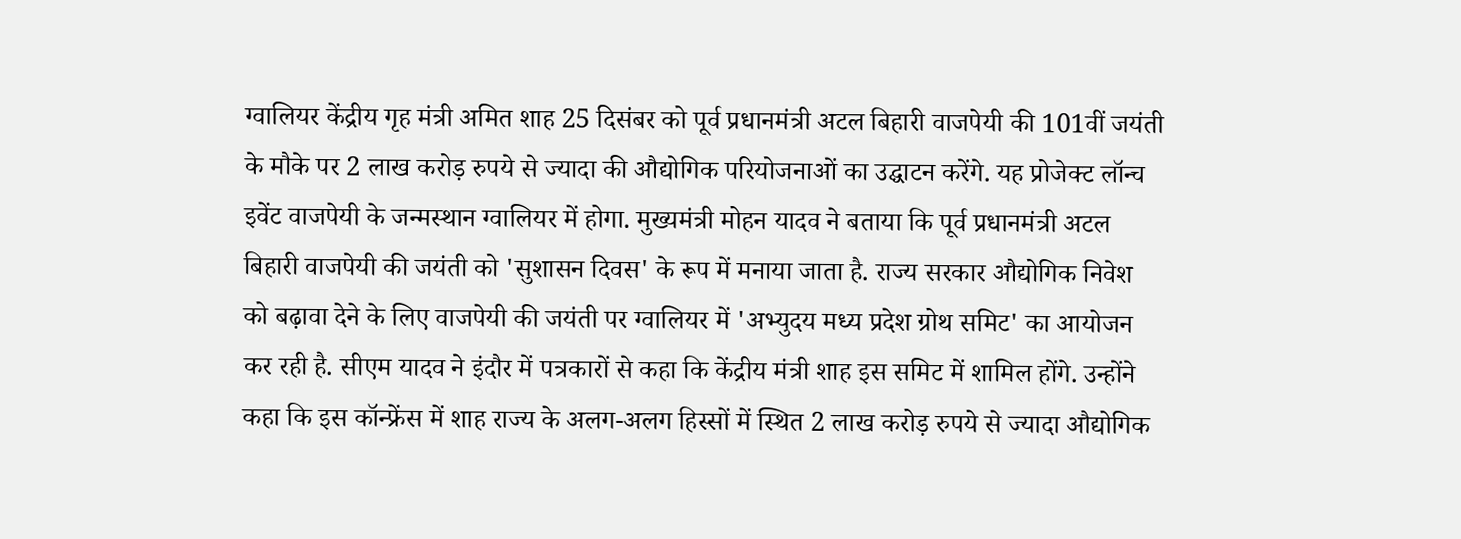ग्वालियर केंद्रीय गृह मंत्री अमित शाह 25 दिसंबर को पूर्व प्रधानमंत्री अटल बिहारी वाजपेयी की 101वीं जयंती के मौके पर 2 लाख करोड़ रुपये से ज्यादा की औद्योगिक परियोजनाओं का उद्घाटन करेंगे. यह प्रोजेक्ट लॉन्च इवेंट वाजपेयी के जन्मस्थान ग्वालियर में होगा. मुख्यमंत्री मोहन यादव ने बताया कि पूर्व प्रधानमंत्री अटल बिहारी वाजपेयी की जयंती को 'सुशासन दिवस' के रूप में मनाया जाता है. राज्य सरकार औद्योगिक निवेश को बढ़ावा देने के लिए वाजपेयी की जयंती पर ग्वालियर में 'अभ्युदय मध्य प्रदेश ग्रोथ समिट' का आयोजन कर रही है. सीएम यादव ने इंदौर में पत्रकारों से कहा कि केंद्रीय मंत्री शाह इस समिट में शामिल होंगे. उन्होंने कहा कि इस कॉन्फ्रेंस में शाह राज्य के अलग-अलग हिस्सों में स्थित 2 लाख करोड़ रुपये से ज्यादा औद्योगिक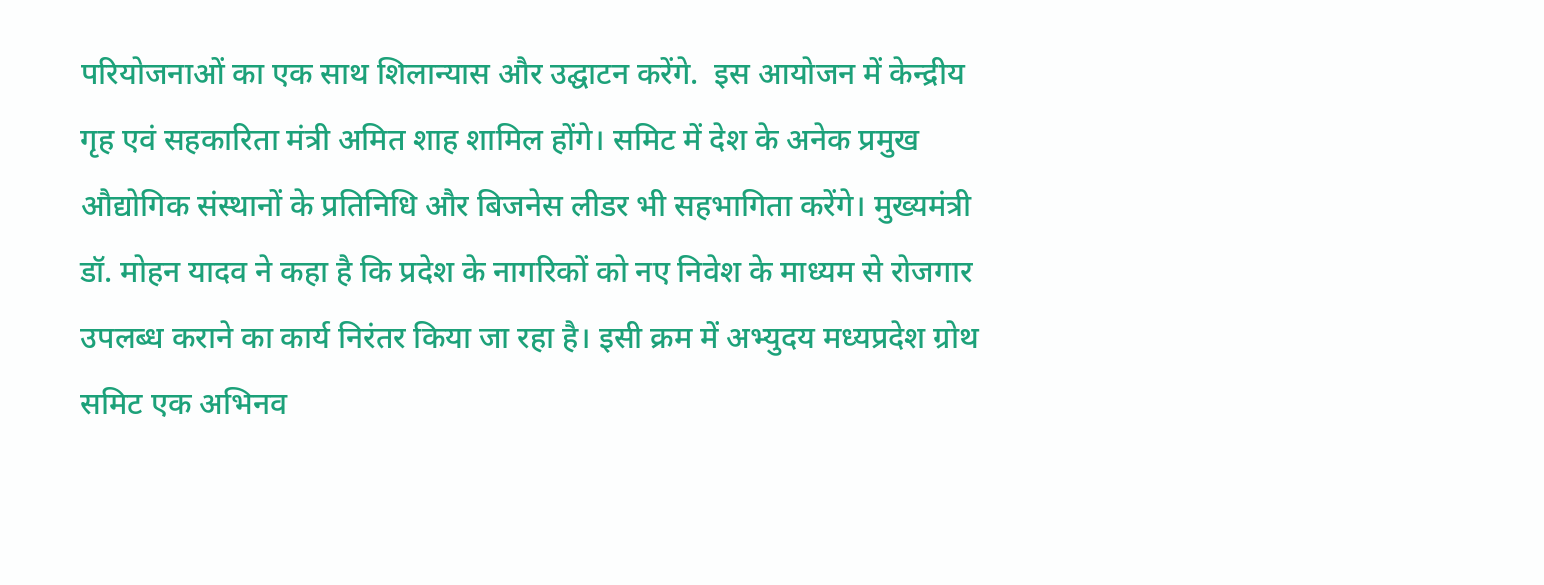परियोजनाओं का एक साथ शिलान्यास और उद्घाटन करेंगे.  इस आयोजन में केन्द्रीय गृह एवं सहकारिता मंत्री अमित शाह शामिल होंगे। समिट में देश के अनेक प्रमुख औद्योगिक संस्थानों के प्रतिनिधि और बिजनेस लीडर भी सहभागिता करेंगे। मुख्यमंत्री डॉ. मोहन यादव ने कहा है कि प्रदेश के नागरिकों को नए निवेश के माध्यम से रोजगार उपलब्ध कराने का कार्य निरंतर किया जा रहा है। इसी क्रम में अभ्युदय मध्यप्रदेश ग्रोथ समिट एक अभिनव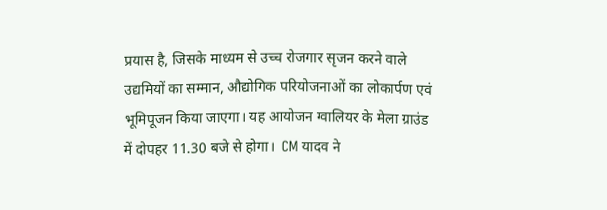प्रयास है, जिसके माध्यम से उच्च रोजगार सृजन करने वाले उद्यमियों का सम्मान, औद्योगिक परियोजनाओं का लोकार्पण एवं भूमिपूजन किया जाएगा। यह आयोजन ग्वालियर के मेला ग्राउंड में दोपहर 11.30 बजे से होगा।  CM यादव ने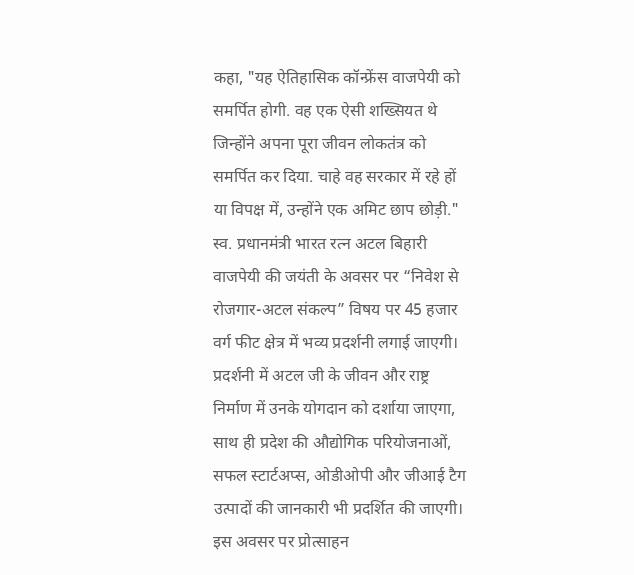कहा, "यह ऐतिहासिक कॉन्फ्रेंस वाजपेयी को समर्पित होगी. वह एक ऐसी शख्सियत थे जिन्होंने अपना पूरा जीवन लोकतंत्र को समर्पित कर दिया. चाहे वह सरकार में रहे हों या विपक्ष में, उन्होंने एक अमिट छाप छोड़ी." स्व. प्रधानमंत्री भारत रत्न अटल बिहारी वाजपेयी की जयंती के अवसर पर “निवेश से रोजगार-अटल संकल्प” विषय पर 45 हजार वर्ग फीट क्षेत्र में भव्य प्रदर्शनी लगाई जाएगी। प्रदर्शनी में अटल जी के जीवन और राष्ट्र निर्माण में उनके योगदान को दर्शाया जाएगा, साथ ही प्रदेश की औद्योगिक परियोजनाओं, सफल स्टार्टअप्स, ओडीओपी और जीआई टैग उत्पादों की जानकारी भी प्रदर्शित की जाएगी। इस अवसर पर प्रोत्साहन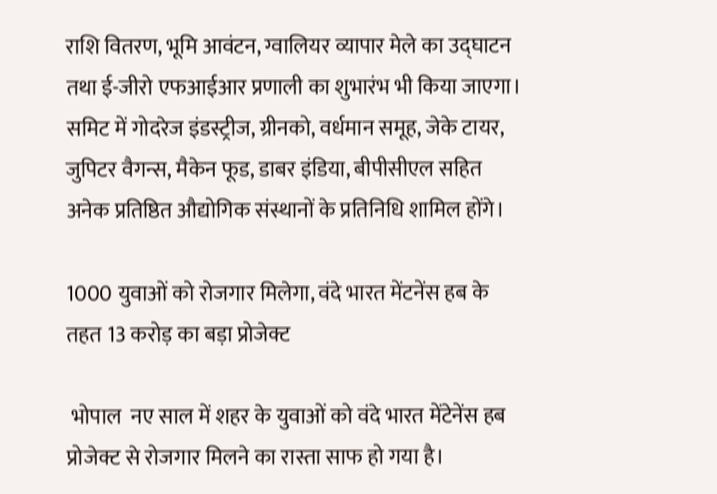राशि वितरण, भूमि आवंटन, ग्वालियर व्यापार मेले का उद्घाटन तथा ई-जीरो एफआईआर प्रणाली का शुभारंभ भी किया जाएगा। समिट में गोदरेज इंडस्ट्रीज, ग्रीनको, वर्धमान समूह, जेके टायर, जुपिटर वैगन्स, मैकेन फूड, डाबर इंडिया, बीपीसीएल सहित अनेक प्रतिष्ठित औद्योगिक संस्थानों के प्रतिनिधि शामिल होंगे।

1000 युवाओं को रोजगार मिलेगा, वंदे भारत मेंटनेंस हब के तहत 13 करोड़ का बड़ा प्रोजेक्ट

 भोपाल  नए साल में शहर के युवाओं को वंदे भारत मेंटेनेंस हब प्रोजेक्ट से रोजगार मिलने का रास्ता साफ हो गया है।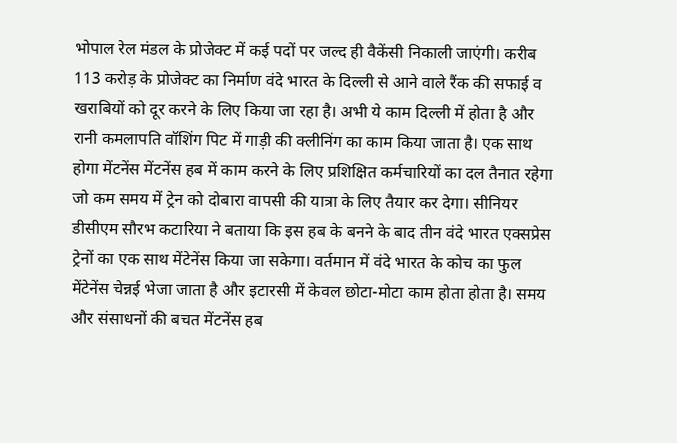भोपाल रेल मंडल के प्रोजेक्ट में कई पदों पर जल्द ही वैकेंसी निकाली जाएंगी। करीब 113 करोड़ के प्रोजेक्ट का निर्माण वंदे भारत के दिल्ली से आने वाले रैंक की सफाई व खराबियों को दूर करने के लिए किया जा रहा है। अभी ये काम दिल्ली में होता है और रानी कमलापति वॉशिंग पिट में गाड़ी की क्लीनिंग का काम किया जाता है। एक साथ होगा मेंटनेंस मेंटनेंस हब में काम करने के लिए प्रशिक्षित कर्मचारियों का दल तैनात रहेगा जो कम समय में ट्रेन को दोबारा वापसी की यात्रा के लिए तैयार कर देगा। सीनियर डीसीएम सौरभ कटारिया ने बताया कि इस हब के बनने के बाद तीन वंदे भारत एक्सप्रेस ट्रेनों का एक साथ मेंटेनेंस किया जा सकेगा। वर्तमान में वंदे भारत के कोच का फुल मेंटेनेंस चेन्नई भेजा जाता है और इटारसी में केवल छोटा-मोटा काम होता होता है। समय और संसाधनों की बचत मेंटनेंस हब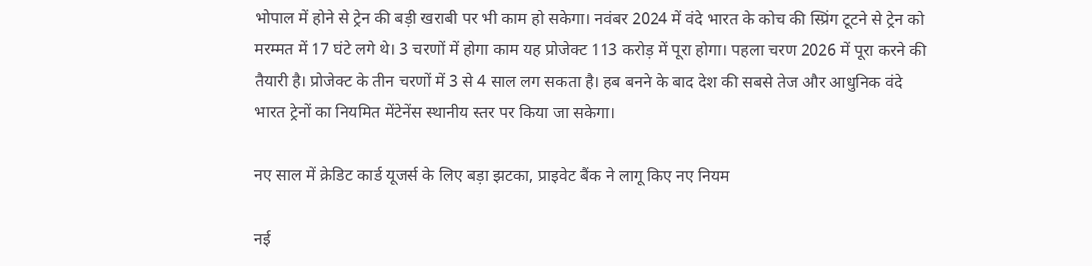भोपाल में होने से ट्रेन की बड़ी खराबी पर भी काम हो सकेगा। नवंबर 2024 में वंदे भारत के कोच की स्प्रिंग टूटने से ट्रेन को मरम्मत में 17 घंटे लगे थे। 3 चरणों में होगा काम यह प्रोजेक्ट 113 करोड़ में पूरा होगा। पहला चरण 2026 में पूरा करने की तैयारी है। प्रोजेक्ट के तीन चरणों में 3 से 4 साल लग सकता है। हब बनने के बाद देश की सबसे तेज और आधुनिक वंदे भारत ट्रेनों का नियमित मेंटेनेंस स्थानीय स्तर पर किया जा सकेगा।

नए साल में क्रेडिट कार्ड यूजर्स के लिए बड़ा झटका, प्राइवेट बैंक ने लागू किए नए नियम

नई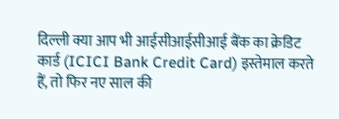दिल्ली क्या आप भी आईसीआईसीआई बैंक का क्रेडिट कार्ड (ICICI Bank Credit Card) इस्तेमाल करते हैं, तो फिर नए साल की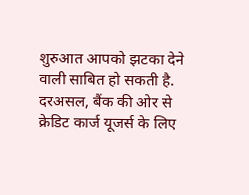शुरुआत आपको झटका देने वाली साबित हो सकती है. दरअसल, बैंक की ओर से क्रेडिट कार्ज यूजर्स के लिए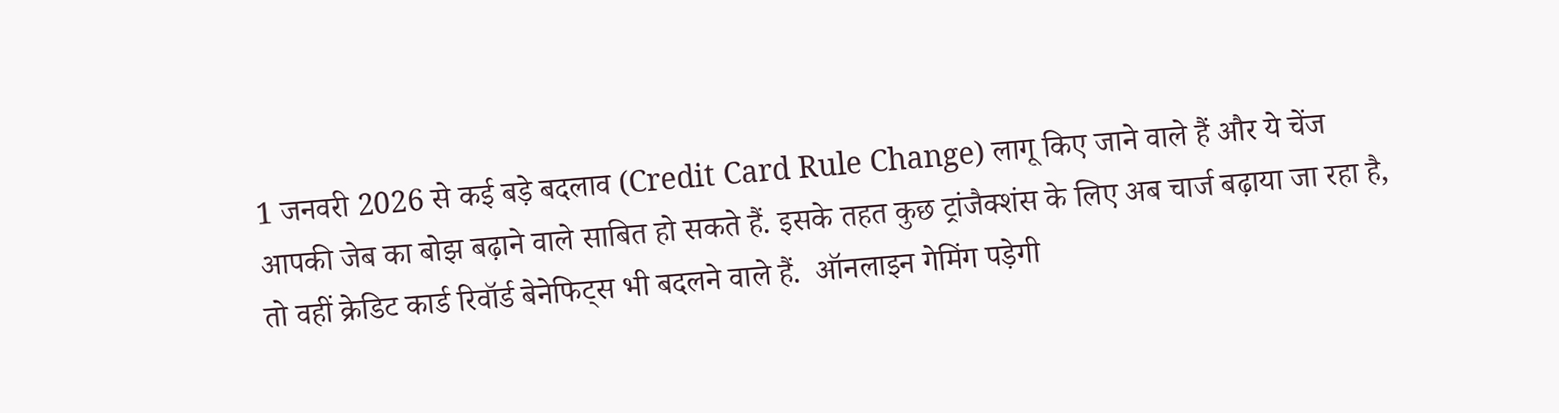1 जनवरी 2026 से कई बड़े बदलाव (Credit Card Rule Change) लागू किए जाने वाले हैं और ये चेंज आपकी जेब का बोझ बढ़ाने वाले साबित हो सकते हैं. इसके तहत कुछ ट्रांजैक्शंस के लिए अब चार्ज बढ़ाया जा रहा है, तो वहीं क्रेडिट कार्ड रिवॉर्ड बेनेफिट्स भी बदलने वाले हैं.  ऑनलाइन गेमिंग पड़ेगी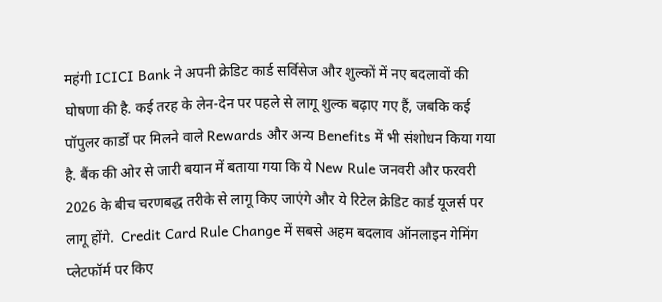महंगी ICICI Bank ने अपनी क्रेडिट कार्ड सर्विसेज और शुल्कों में नए बदलावों की घोषणा की है. कई तरह के लेन-देन पर पहले से लागू शुल्क बढ़ाए गए हैं, जबकि कई पॉपुलर कार्डों पर मिलने वाले Rewards और अन्य Benefits में भी संशोधन किया गया है. बैंक की ओर से जारी बयान में बताया गया कि ये New Rule जनवरी और फरवरी 2026 के बीच चरणबद्ध तरीके से लागू किए जाएंगे और ये रिटेल क्रेडिट कार्ड यूजर्स पर लागू होंगे.  Credit Card Rule Change में सबसे अहम बदलाव ऑनलाइन गेमिंग प्लेटफॉर्म पर किए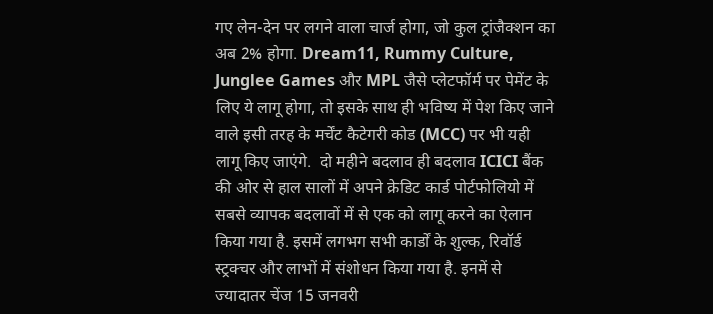गए लेन-देन पर लगने वाला चार्ज होगा, जो कुल ट्रांजैक्शन का अब 2% होगा. Dream11, Rummy Culture, Junglee Games और MPL जैसे प्लेटफॉर्म पर पेमेंट के लिए ये लागू होगा, तो इसके साथ ही भविष्य में पेश किए जाने वाले इसी तरह के मर्चेंट कैटेगरी कोड (MCC) पर भी यही लागू किए जाएंगे.  दो महीने बदलाव ही बदलाव ICICI बैंक की ओर से हाल सालों में अपने क्रेडिट कार्ड पोर्टफोलियो में सबसे व्यापक बदलावों में से एक को लागू करने का ऐलान किया गया है. इसमें लगभग सभी कार्डों के शुल्क, रिवॉर्ड स्ट्रक्चर और लाभों में संशोधन किया गया है. इनमें से ज्यादातर चेंज 15 जनवरी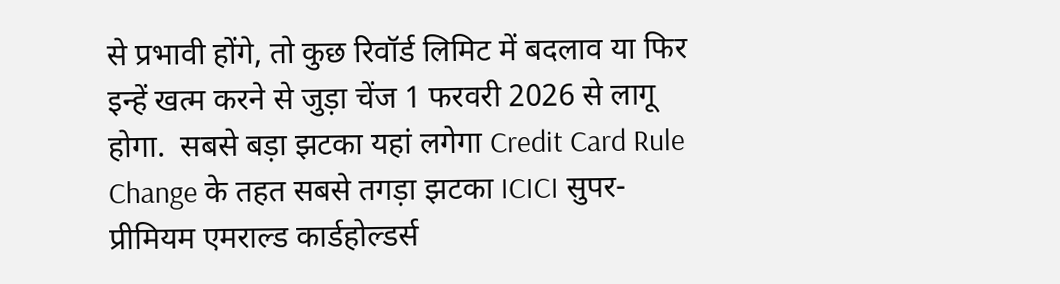से प्रभावी होंगे, तो कुछ रिवॉर्ड लिमिट में बदलाव या फिर इन्हें खत्म करने से जुड़ा चेंज 1 फरवरी 2026 से लागू होगा.  सबसे बड़ा झटका यहां लगेगा Credit Card Rule Change के तहत सबसे तगड़ा झटका ICICI सुपर-प्रीमियम एमराल्ड कार्डहोल्डर्स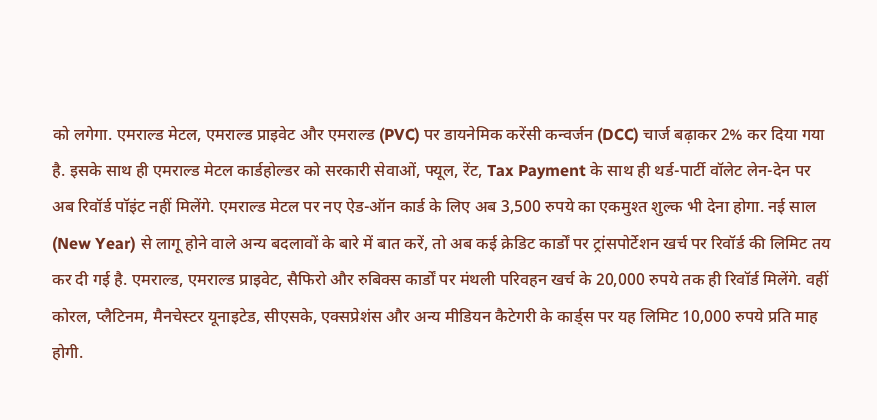को लगेगा. एमराल्ड मेटल, एमराल्ड प्राइवेट और एमराल्ड (PVC) पर डायनेमिक करेंसी कन्वर्जन (DCC) चार्ज बढ़ाकर 2% कर दिया गया है. इसके साथ ही एमराल्ड मेटल कार्डहोल्डर को सरकारी सेवाओं, फ्यूल, रेंट, Tax Payment के साथ ही थर्ड-पार्टी वॉलेट लेन-देन पर अब रिवॉर्ड पॉइंट नहीं मिलेंगे. एमराल्ड मेटल पर नए ऐड-ऑन कार्ड के लिए अब 3,500 रुपये का एकमुश्त शुल्क भी देना होगा. नई साल (New Year) से लागू होने वाले अन्य बदलावों के बारे में बात करें, तो अब कई क्रेडिट कार्डों पर ट्रांसपोर्टेशन खर्च पर रिवॉर्ड की लिमिट तय कर दी गई है. एमराल्ड, एमराल्ड प्राइवेट, सैफिरो और रुबिक्स कार्डों पर मंथली परिवहन खर्च के 20,000 रुपये तक ही रिवॉर्ड मिलेंगे. वहीं कोरल, प्लैटिनम, मैनचेस्टर यूनाइटेड, सीएसके, एक्सप्रेशंस और अन्य मीडियन कैटेगरी के कार्ड्स पर यह लिमिट 10,000 रुपये प्रति माह होगी.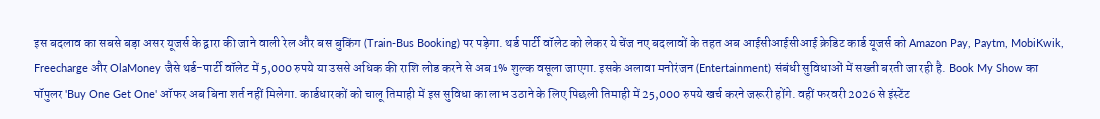इस बदलाव का सबसे बड़ा असर यूजर्स के द्वारा की जाने वाली रेल और बस बुकिंग (Train-Bus Booking) पर पड़ेगा. थर्ड पार्टी वॉलेट को लेकर ये चेंज नए बदलावों के तहत अब आईसीआईसीआई क्रेडिट कार्ड यूजर्स को Amazon Pay, Paytm, MobiKwik, Freecharge और OlaMoney जैसे थर्ड-पार्टी वॉलेट में 5,000 रुपये या उससे अधिक की राशि लोड करने से अब 1% शुल्क वसूला जाएगा. इसके अलावा मनोरंजन (Entertainment) संबंधी सुविधाओं में सख्ती बरती जा रही है. Book My Show का पॉपुलर 'Buy One Get One' ऑफर अब बिना शर्त नहीं मिलेगा. कार्डधारकों को चालू तिमाही में इस सुविधा का लाभ उठाने के लिए पिछली तिमाही में 25,000 रुपये खर्च करने जरूरी होंगे. वहीं फरवरी 2026 से इंस्टेंट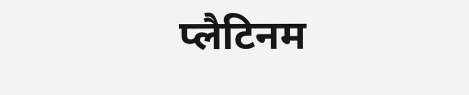प्लैटिनम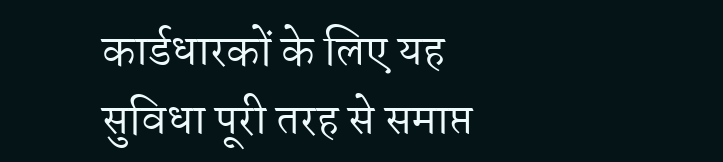कार्डधारकों के लिए यह सुविधा पूरी तरह से समाप्त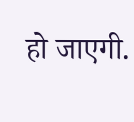हो जाएगी.